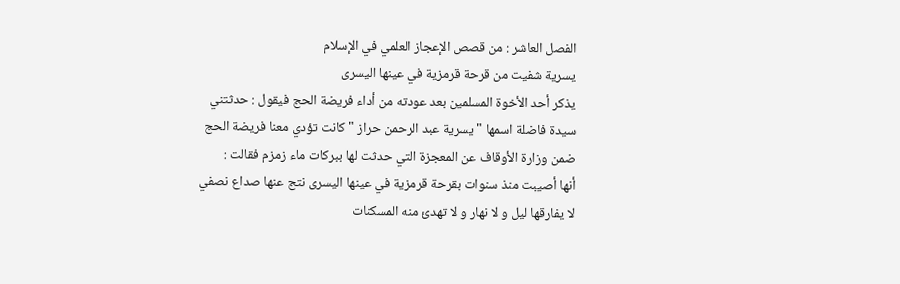الفصل العاشر : من قصص الإعجاز العلمي في الإسلام
يسرية شفيت من قرحة قرمزية في عينها اليسرى
يذكر أحد الأخوة المسلمين بعد عودته من أداء فريضة الحج فيقول : حدثتني
سيدة فاضلة اسمها " يسرية عبد الرحمن حراز " كانت تؤدي معنا فريضة الحج
ضمن وزارة الأوقاف عن المعجزة التي حدثت لها ببركات ماء زمزم فقالت :
أنها أصيبت منذ سنوات بقرحة قرمزية في عينها اليسرى نتج عنها صداع نصفي
لا يفارقها ليل و لا نهار و لا تهدئ منه المسكنات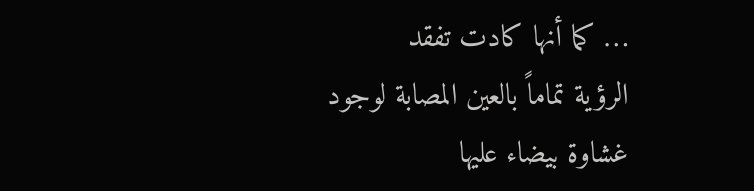… كما أنها كادت تفقد
الرؤية تماماً بالعين المصابة لوجود غشاوة بيضاء عليها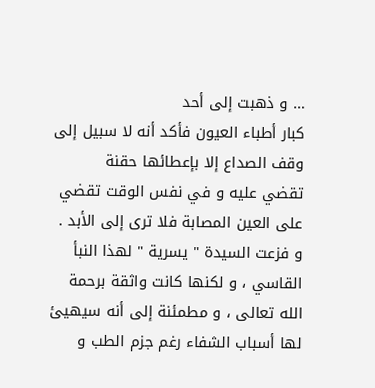… و ذهبت إلى أحد
كبار أطباء العيون فأكد أنه لا سبيل إلى وقف الصداع إلا بإعطائها حقنة
تقضي عليه و في نفس الوقت تقضي على العين المصابة فلا ترى إلى الأبد .
و فزعت السيدة " يسرية " لهذا النبأ القاسي ، و لكنها كانت واثقة برحمة
الله تعالى ، و مطمئنة إلى أنه سيهيئ لها أسباب الشفاء رغم جزم الطب و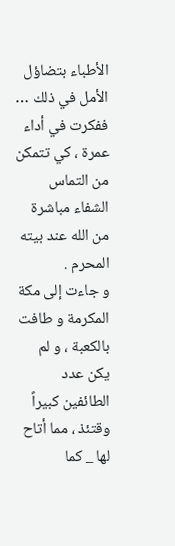الأطباء بتضاؤل الأمل في ذلك … ففكرت في أداء عمرة ، كي تتمكن من التماس
الشفاء مباشرة من الله عند بيته المحرم .
و جاءت إلى مكة المكرمة و طافت بالكعبة ، و لم يكن عدد الطائفين كبيراً
وقتئذ ، مما أتاح لها _ كما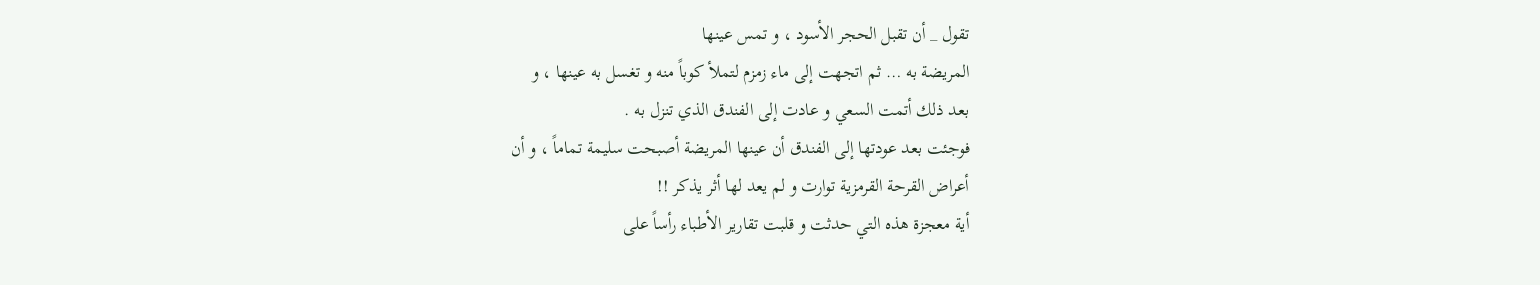تقول _ أن تقبل الحجر الأسود ، و تمس عينها
المريضة به … ثم اتجهت إلى ماء زمزم لتملأ كوباً منه و تغسل به عينها ، و
بعد ذلك أتمت السعي و عادت إلى الفندق الذي تنزل به .
فوجئت بعد عودتها إلى الفندق أن عينها المريضة أصبحت سليمة تماماً ، و أن
أعراض القرحة القرمزية توارت و لم يعد لها أثر يذكر !!
أية معجزة هذه التي حدثت و قلبت تقارير الأطباء رأساً على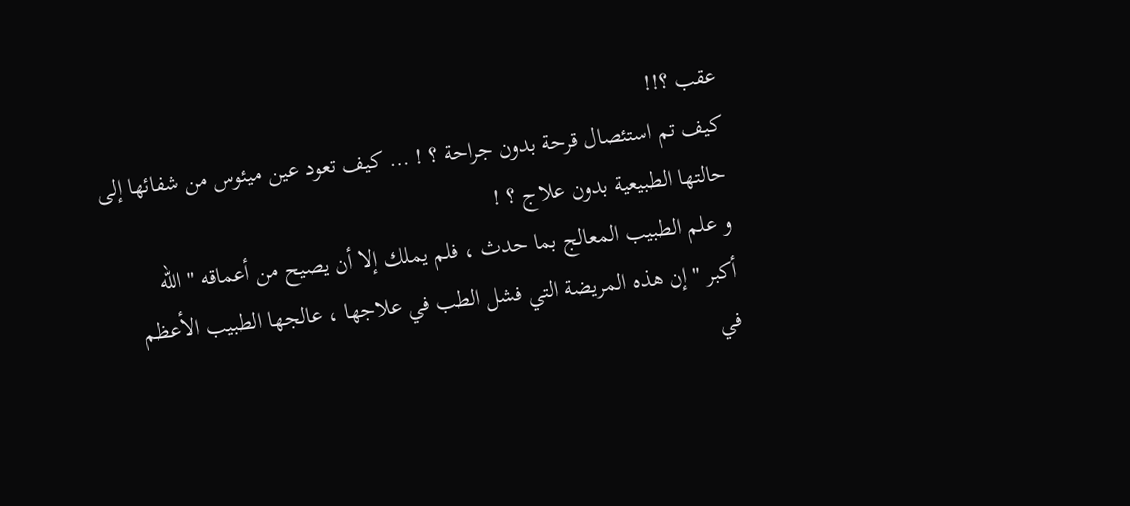عقب ؟!!
كيف تم استئصال قرحة بدون جراحة ؟ ! … كيف تعود عين ميئوس من شفائها إلى
حالتها الطبيعية بدون علاج ؟ !
و علم الطبيب المعالج بما حدث ، فلم يملك إلا أن يصيح من أعماقه " الله
أكبر " إن هذه المريضة التي فشل الطب في علاجها ، عالجها الطبيب الأعظم
في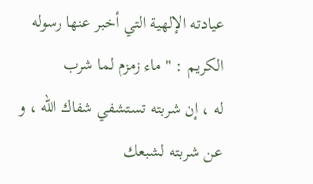عيادته الإلهية التي أخبر عنها رسوله الكريم : " ماء زمزم لما شرب
له ، إن شربته تستشفي شفاك الله ، و عن شربته لشبعك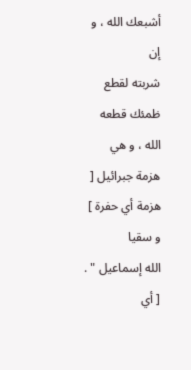أشبعك الله ، و إن
شربته لقطع ظمئك قطعه الله ، و هي هزمة جبرائيل [ هزمة أي حفرة ] و سقيا
الله إسماعيل " . [ أي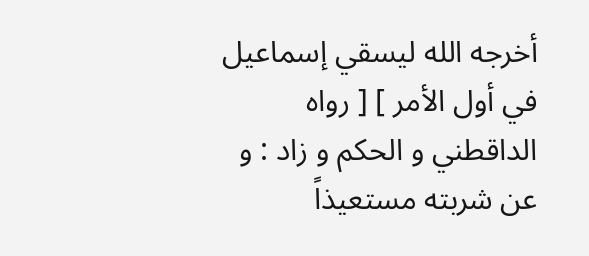أخرجه الله ليسقي إسماعيل في أول الأمر ] [ رواه
الداقطني و الحكم و زاد : و عن شربته مستعيذاً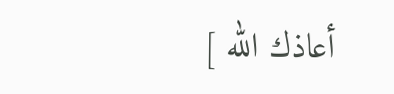أعاذك الله ]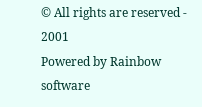© All rights are reserved - 2001
Powered by Rainbow software